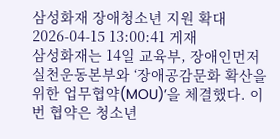삼성화재 장애청소년 지원 확대
2026-04-15 13:00:41 게재
삼성화재는 14일 교육부, 장애인먼저실천운동본부와 ‘장애공감문화 확산을 위한 업무협약(MOU)’을 체결했다. 이번 협약은 청소년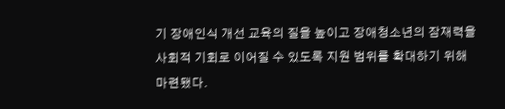기 장애인식 개선 교육의 질을 높이고 장애청소년의 잠재력을 사회적 기회로 이어질 수 있도록 지원 범위를 확대하기 위해 마련됐다.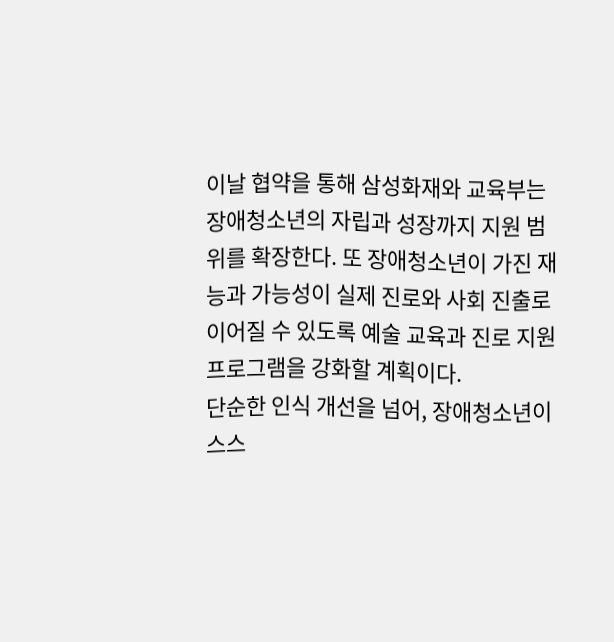이날 협약을 통해 삼성화재와 교육부는 장애청소년의 자립과 성장까지 지원 범위를 확장한다. 또 장애청소년이 가진 재능과 가능성이 실제 진로와 사회 진출로 이어질 수 있도록 예술 교육과 진로 지원 프로그램을 강화할 계획이다.
단순한 인식 개선을 넘어, 장애청소년이 스스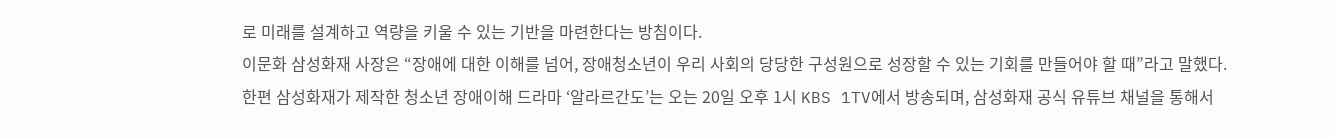로 미래를 설계하고 역량을 키울 수 있는 기반을 마련한다는 방침이다.
이문화 삼성화재 사장은 “장애에 대한 이해를 넘어, 장애청소년이 우리 사회의 당당한 구성원으로 성장할 수 있는 기회를 만들어야 할 때”라고 말했다.
한편 삼성화재가 제작한 청소년 장애이해 드라마 ‘알라르간도’는 오는 20일 오후 1시 KBS 1TV에서 방송되며, 삼성화재 공식 유튜브 채널을 통해서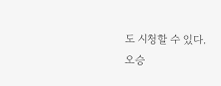도 시청할 수 있다.
오승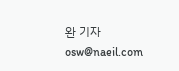완 기자 osw@naeil.com